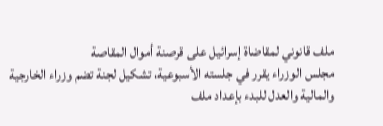ملف قانوني لمقاضاة إسرائيل على قرصنة أموال المقاصة
مجلس الوزراء يقرر في جلسته الأسبوعية، تشكيل لجنة تضم وزراء الخارجية والمالية والعدل للبدء بإعداد ملف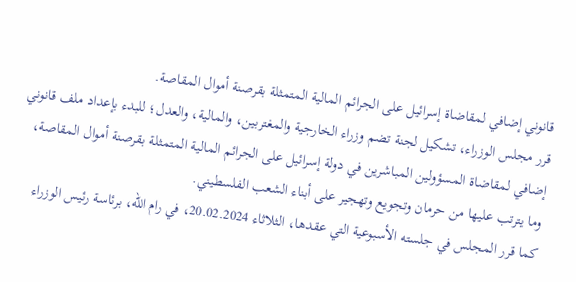قانوني إضافي لمقاضاة إسرائيل على الجرائم المالية المتمثلة بقرصنة أموال المقاصة.
قرر مجلس الوزراء، تشكيل لجنة تضم وزراء الخارجية والمغتربين، والمالية، والعدل؛ للبدء بإعداد ملف قانوني إضافي لمقاضاة المسؤولين المباشرين في دولة إسرائيل على الجرائم المالية المتمثلة بقرصنة أموال المقاصة، وما يترتب عليها من حرمان وتجويع وتهجير على أبناء الشعب الفلسطيني.
كما قرر المجلس في جلسته الأسبوعية التي عقدها، الثلاثاء 20.02.2024، في رام الله، برئاسة رئيس الوزراء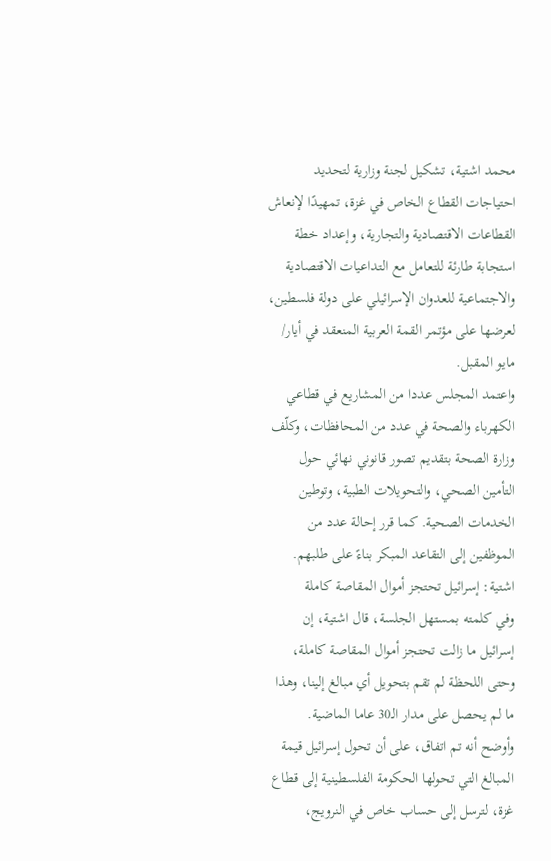محمد اشتية، تشكيل لجنة وزارية لتحديد احتياجات القطاع الخاص في غزة، تمهيدًا لإنعاش القطاعات الاقتصادية والتجارية، وإعداد خطة استجابة طارئة للتعامل مع التداعيات الاقتصادية والاجتماعية للعدوان الإسرائيلي على دولة فلسطين، لعرضها على مؤتمر القمة العربية المنعقد في أيار/ مايو المقبل.
واعتمد المجلس عددا من المشاريع في قطاعي الكهرباء والصحة في عدد من المحافظات، وكلّف وزارة الصحة بتقديم تصور قانوني نهائي حول التأمين الصحي، والتحويلات الطبية، وتوطين الخدمات الصحية. كما قرر إحالة عدد من الموظفين إلى التقاعد المبكر بناءً على طلبهم.
اشتية: إسرائيل تحتجز أموال المقاصة كاملة
وفي كلمته بمستهل الجلسة، قال اشتية، إن إسرائيل ما زالت تحتجز أموال المقاصة كاملة، وحتى اللحظة لم تقم بتحويل أي مبالغ إلينا، وهذا ما لم يحصل على مدار الـ30 عاما الماضية.
وأوضح أنه تم اتفاق، على أن تحول إسرائيل قيمة المبالغ التي تحولها الحكومة الفلسطينية إلى قطاع غزة، لترسل إلى حساب خاص في النرويج،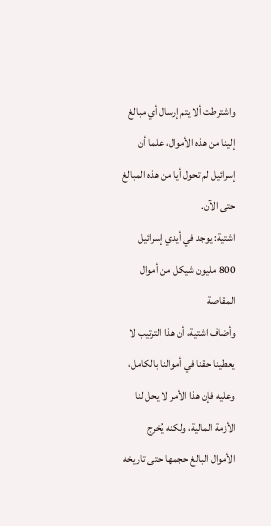واشترطت ألا يتم إرسال أي مبالغ إلينا من هذه الأموال، علما أن إسرائيل لم تحول أيا من هذه المبالغ حتى الآن.
اشتية: يوجد في أيدي إسرائيل 800 مليون شيكل من أموال المقاصة
وأضاف اشتية، أن هذا الترتيب لا يعطينا حقنا في أموالنا بالكامل، وعليه فإن هذا الأمر لا يحل لنا الأزمة المالية، ولكنه يُخرج الأموال البالغ حجمها حتى تاريخه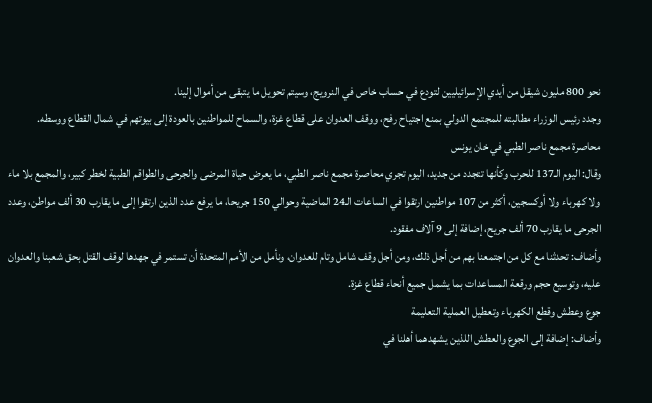نحو 800 مليون شيقل من أيدي الإسرائيليين لتودع في حساب خاص في النرويج، وسيتم تحويل ما يتبقى من أموال إلينا.
وجدد رئيس الوزراء مطالبته للمجتمع الدولي بمنع اجتياح رفح، ووقف العدوان على قطاع غزة، والسماح للمواطنين بالعودة إلى بيوتهم في شمال القطاع ووسطه.
محاصرة مجمع ناصر الطبي في خان يونس
وقال: اليوم الـ137 للحرب وكأنها تتجدد من جديد، اليوم تجري محاصرة مجمع ناصر الطبي، ما يعرض حياة المرضى والجرحى والطواقم الطبية لخطر كبير، والمجمع بلا ماء ولا كهرباء ولا أوكسجين، أكثر من 107 مواطنين ارتقوا في الساعات الـ24 الماضية وحوالي 150 جريحا، ما يرفع عدد الذين ارتقوا إلى ما يقارب 30 ألف مواطن، وعدد الجرحى ما يقارب 70 ألف جريح، إضافة إلى 9 آلاف مفقود.
وأضاف: تحدثنا مع كل من اجتمعنا بهم من أجل ذلك، ومن أجل وقف شامل وتام للعدوان، ونأمل من الأمم المتحدة أن تستمر في جهدها لوقف القتل بحق شعبنا والعدوان عليه، وتوسيع حجم ورقعة المساعدات بما يشمل جميع أنحاء قطاع غزة.
جوع وعطش وقطع الكهرباء وتعطيل العملية التعليمة
وأضاف: إضافة إلى الجوع والعطش اللذين يشهدهما أهلنا في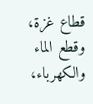قطاع غزة، وقطع الماء والكهرباء،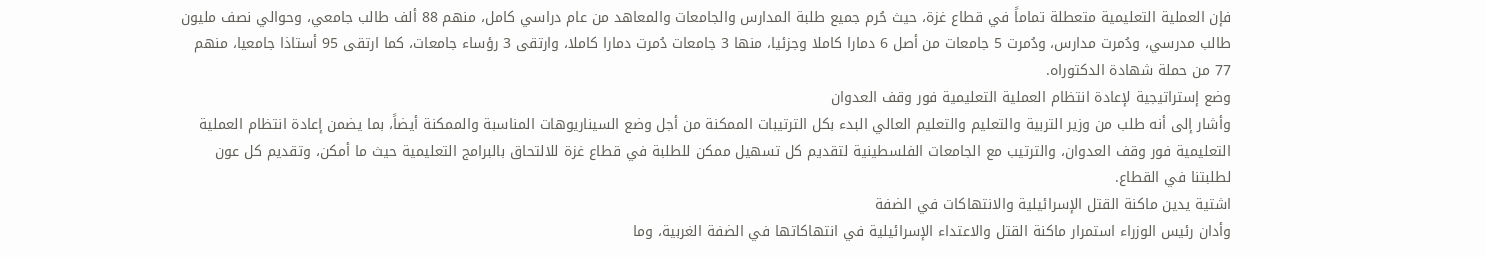فإن العملية التعليمية متعطلة تماماً في قطاع غزة، حيث حُرم جميع طلبة المدارس والجامعات والمعاهد من عام دراسي كامل، منهم 88 ألف طالب جامعي، وحوالي نصف مليون طالب مدرسي، ودُمرت مدارس، ودُمرت 5 جامعات من أصل 6 دمارا كاملا وجزئيا، منها 3 جامعات دُمرت دمارا كاملا، وارتقى 3 رؤساء جامعات، كما ارتقى 95 أستاذا جامعيا، منهم 77 من حملة شهادة الدكتوراه.
وضع إستراتيجية لإعادة انتظام العملية التعليمية فور وقف العدوان
وأشار إلى أنه طلب من وزير التربية والتعليم والتعليم العالي البدء بكل الترتيبات الممكنة من أجل وضع السيناريوهات المناسبة والممكنة أيضاً، بما يضمن إعادة انتظام العملية التعليمية فور وقف العدوان، والترتيب مع الجامعات الفلسطينية لتقديم كل تسهيل ممكن للطلبة في قطاع غزة للالتحاق بالبرامج التعليمية حيث ما أمكن، وتقديم كل عون لطلبتنا في القطاع.
اشتية يدين ماكنة القتل الإسرائيلية والانتهاكات في الضفة
وأدان رئيس الوزراء استمرار ماكنة القتل والاعتداء الإسرائيلية في انتهاكاتها في الضفة الغربية، وما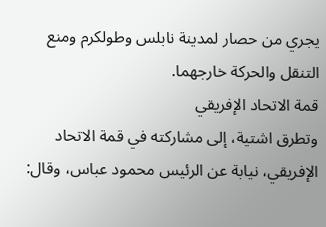يجري من حصار لمدينة نابلس وطولكرم ومنع التنقل والحركة خارجهما.
قمة الاتحاد الإفريقي
وتطرق اشتية، إلى مشاركته في قمة الاتحاد الإفريقي، نيابة عن الرئيس محمود عباس، وقال: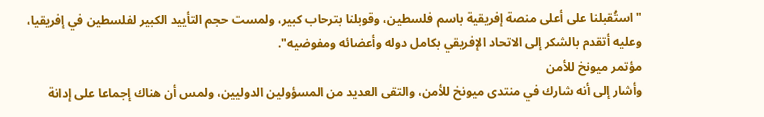"استُقبلنا على أعلى منصة إفريقية باسم فلسطين، وقوبلنا بترحاب كبير، ولمست حجم التأييد الكبير لفلسطين في إفريقيا، وعليه أتقدم بالشكر إلى الاتحاد الإفريقي بكامل دوله وأعضائه ومفوضيه".
مؤتمر ميونخ للأمن
وأشار إلى أنه شارك في منتدى ميونخ للأمن، والتقى العديد من المسؤولين الدوليين، ولمس أن هناك إجماعا على إدانة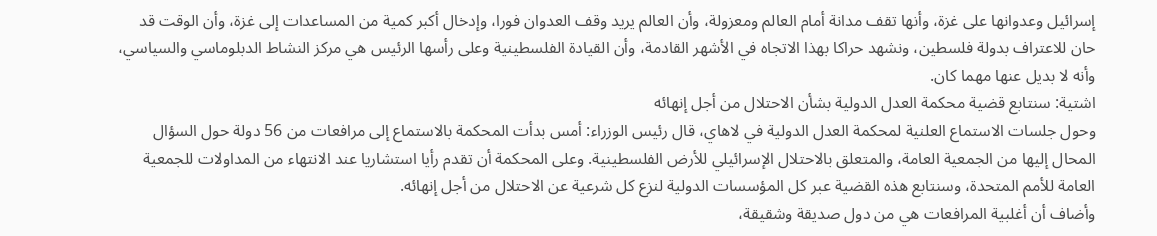إسرائيل وعدوانها على غزة، وأنها تقف مدانة أمام العالم ومعزولة، وأن العالم يريد وقف العدوان فورا، وإدخال أكبر كمية من المساعدات إلى غزة، وأن الوقت قد حان للاعتراف بدولة فلسطين، ونشهد حراكا بهذا الاتجاه في الأشهر القادمة، وأن القيادة الفلسطينية وعلى رأسها الرئيس هي مركز النشاط الدبلوماسي والسياسي، وأنه لا بديل عنها مهما كان.
اشتية: سنتابع قضية محكمة العدل الدولية بشأن الاحتلال من أجل إنهائه
وحول جلسات الاستماع العلنية لمحكمة العدل الدولية في لاهاي، قال رئيس الوزراء: أمس بدأت المحكمة بالاستماع إلى مرافعات من 56 دولة حول السؤال المحال إليها من الجمعية العامة، والمتعلق بالاحتلال الإسرائيلي للأرض الفلسطينية. وعلى المحكمة أن تقدم رأيا استشاريا عند الانتهاء من المداولات للجمعية العامة للأمم المتحدة، وسنتابع هذه القضية عبر كل المؤسسات الدولية لنزع كل شرعية عن الاحتلال من أجل إنهائه.
وأضاف أن أغلبية المرافعات هي من دول صديقة وشقيقة،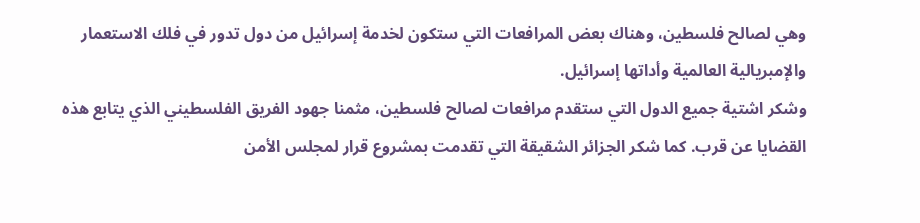وهي لصالح فلسطين، وهناك بعض المرافعات التي ستكون لخدمة إسرائيل من دول تدور في فلك الاستعمار والإمبريالية العالمية وأداتها إسرائيل.
وشكر اشتية جميع الدول التي ستقدم مرافعات لصالح فلسطين، مثمنا جهود الفريق الفلسطيني الذي يتابع هذه القضايا عن قرب. كما شكر الجزائر الشقيقة التي تقدمت بمشروع قرار لمجلس الأمن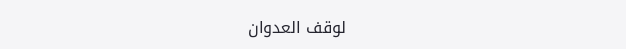لوقف العدوان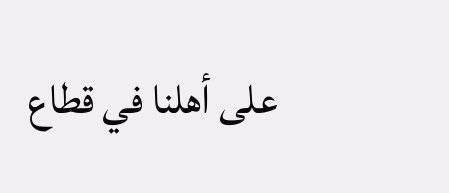على أهلنا في قطاع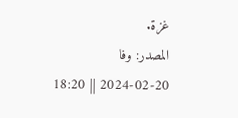غزة.
المصدر: وفا
2024-02-20 || 18:20